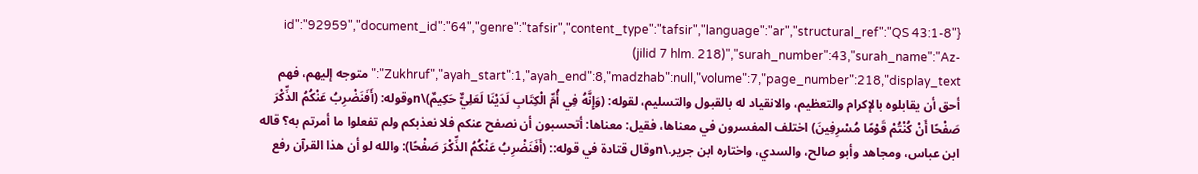{"id":"92959","document_id":"64","genre":"tafsir","content_type":"tafsir","language":"ar","structural_ref":"QS 43:1-8 (jilid 7 hlm. 218)","surah_number":43,"surah_name":"Az-Zukhruf","ayah_start":1,"ayah_end":8,"madzhab":null,"volume":7,"page_number":218,"display_text":"متوجه إليهم، فهم أحق أن يقابلوه بالإكرام والتعظيم، والانقياد له بالقبول والتسليم، لقوله: (وَإِنَّهُ فِي أُمِّ الْكِتَابِ لَدَيْنَا لَعَلِيٌّ حَكِيمٌ)\nوقوله: (أَفَنَضْرِبُ عَنْكُمُ الذِّكْرَ صَفْحًا أَنْ كُنْتُمْ قَوْمًا مُسْرِفِينَ) اختلف المفسرون في معناها، فقيل: معناها: أتحسبون أن نصفح عنكم فلا نعذبكم ولم تفعلوا ما أمرتم به؟ قاله ابن عباس، ومجاهد وأبو صالح، والسدي، واختاره ابن جرير.\nوقال قتادة في قوله:: (أَفَنَضْرِبُ عَنْكُمُ الذِّكْرَ صَفْحًا): والله لو أن هذا القرآن رفع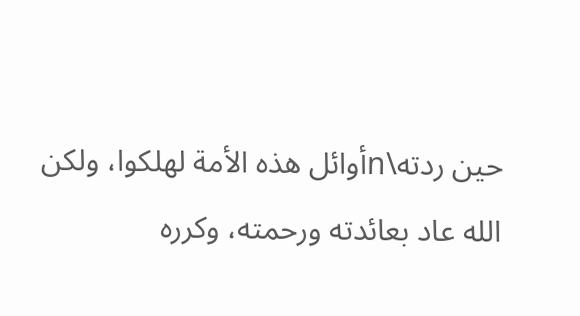حين ردته\nأوائل هذه الأمة لهلكوا، ولكن الله عاد بعائدته ورحمته، وكرره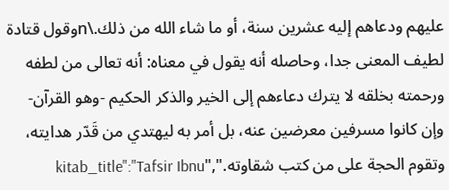عليهم ودعاهم إليه عشرين سنة، أو ما شاء الله من ذلك.\nوقول قتادة لطيف المعنى جدا، وحاصله أنه يقول في معناه: أنه تعالى من لطفه ورحمته بخلقه لا يترك دعاءهم إلى الخير والذكر الحكيم -وهو القرآن-وإن كانوا مسرفين معرضين عنه، بل أمر به ليهتدي من قَدّر هدايته، وتقوم الحجة على من كتب شقاوته.","kitab_title":"Tafsir Ibnu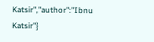Katsir","author":"Ibnu Katsir"}